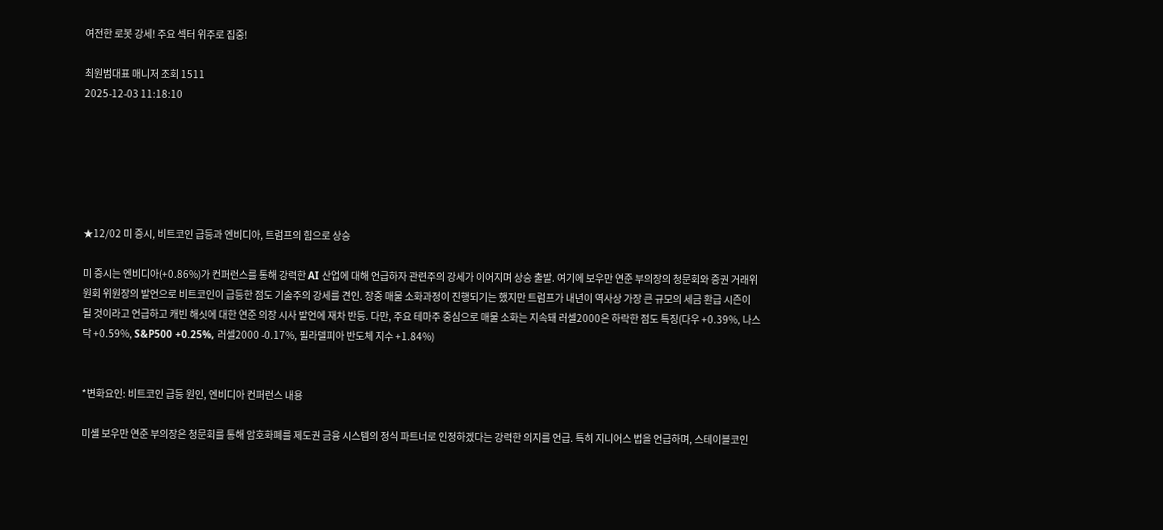여전한 로봇 강세! 주요 섹터 위주로 집중!

최원범대표 매니저 조회 1511
2025-12-03 11:18:10






★12/02 미 증시, 비트코인 급등과 엔비디아, 트럼프의 힘으로 상승

미 증시는 엔비디아(+0.86%)가 컨퍼런스를 통해 강력한 AI 산업에 대해 언급하자 관련주의 강세가 이어지며 상승 출발. 여기에 보우만 연준 부의장의 청문회와 증권 거래위원회 위원장의 발언으로 비트코인이 급등한 점도 기술주의 강세를 견인. 장중 매물 소화과정이 진행되기는 했지만 트럼프가 내년이 역사상 가장 큰 규모의 세금 환급 시즌이 될 것이라고 언급하고 캐빈 해싯에 대한 연준 의장 시사 발언에 재차 반등. 다만, 주요 테마주 중심으로 매물 소화는 지속돼 러셀2000은 하락한 점도 특징(다우 +0.39%, 나스닥 +0.59%, S&P500 +0.25%, 러셀2000 -0.17%, 필라델피아 반도체 지수 +1.84%)


*변화요인: 비트코인 급등 원인, 엔비디아 컨퍼런스 내용

미셸 보우만 연준 부의장은 청문회를 통해 암호화폐를 제도권 금융 시스템의 정식 파트너로 인정하겠다는 강력한 의지를 언급. 특히 지니어스 법을 언급하며, 스테이블코인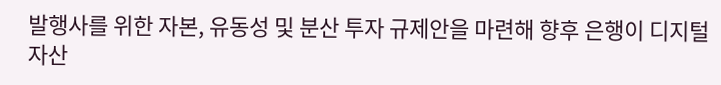발행사를 위한 자본, 유동성 및 분산 투자 규제안을 마련해 향후 은행이 디지털 자산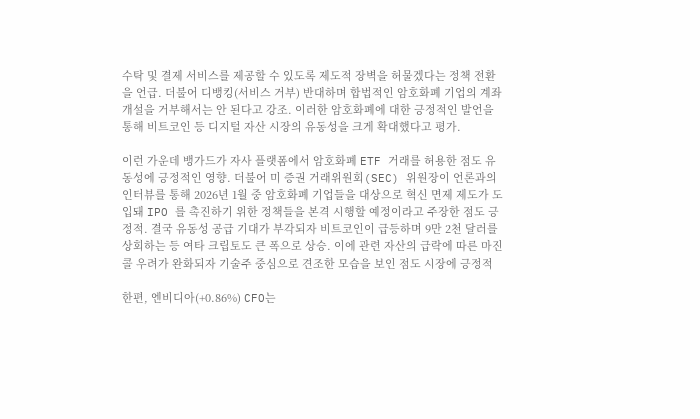수탁 및 결제 서비스를 제공할 수 있도록 제도적 장벽을 허물겠다는 정책 전환을 언급. 더불어 디뱅킹(서비스 거부) 반대하며 합법적인 암호화폐 기업의 계좌 개설을 거부해서는 안 된다고 강조. 이러한 암호화폐에 대한 긍정적인 발언을 통해 비트코인 등 디지털 자산 시장의 유동성을 크게 확대했다고 평가.

이런 가운데 뱅가드가 자사 플랫폼에서 암호화폐 ETF 거래를 허용한 점도 유동성에 긍정적인 영향. 더불어 미 증권 거래위원회(SEC) 위원장이 언론과의 인터뷰를 통해 2026년 1월 중 암호화폐 기업들을 대상으로 혁신 면제 제도가 도입돼 IPO 를 촉진하기 위한 정책들을 본격 시행할 예정이라고 주장한 점도 긍정적. 결국 유동성 공급 기대가 부각되자 비트코인이 급등하며 9만 2천 달러를 상회하는 등 여타 크립토도 큰 폭으로 상승. 이에 관련 자산의 급락에 따른 마진콜 우려가 완화되자 기술주 중심으로 견조한 모습을 보인 점도 시장에 긍정적

한편, 엔비디아(+0.86%) CFO는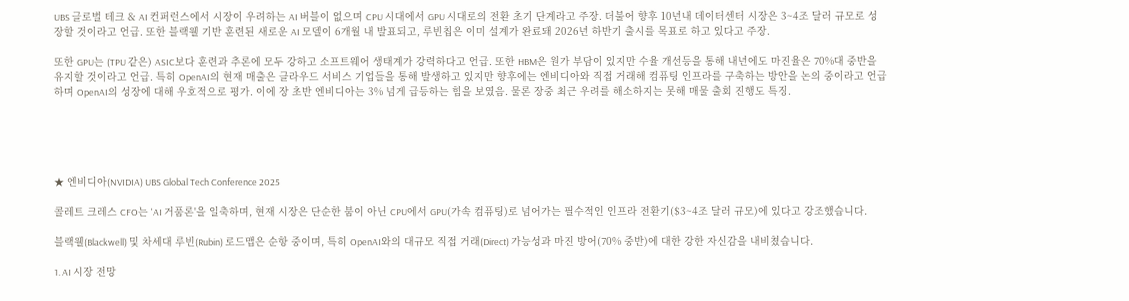UBS 글로벌 테크 & AI 컨퍼런스에서 시장이 우려하는 AI 버블이 없으며 CPU 시대에서 GPU 시대로의 전환 초기 단계라고 주장. 더불어 향후 10년내 데이터센터 시장은 3~4조 달러 규모로 성장할 것이라고 언급. 또한 블랙웰 기반 훈련된 새로운 AI 모델이 6개월 내 발표되고, 루빈칩은 이미 설계가 완료돼 2026년 하반기 출시를 목표로 하고 있다고 주장.

또한 GPU는 (TPU 같은) ASIC보다 훈련과 추론에 모두 강하고 소프트웨어 생태계가 강력하다고 언급. 또한 HBM은 원가 부담이 있지만 수율 개선등을 통해 내년에도 마진율은 70%대 중반을 유지할 것이라고 언급. 특히 OpenAI의 현재 매출은 클라우드 서비스 기업들을 통해 발생하고 있지만 향후에는 엔비디아와 직접 거래해 컴퓨팅 인프라를 구축하는 방안을 논의 중이라고 언급하며 OpenAI의 성장에 대해 우호적으로 평가. 이에 장 초반 엔비디아는 3% 넘게 급등하는 힘을 보였음. 물론 장중 최근 우려를 해소하지는 못해 매물 출회 진행도 특징.





★ 엔비디아(NVIDIA) UBS Global Tech Conference 2025

콜레트 크레스 CFO는 'AI 거품론'을 일축하며, 현재 시장은 단순한 붐이 아닌 CPU에서 GPU(가속 컴퓨팅)로 넘어가는 필수적인 인프라 전환기($3~4조 달러 규모)에 있다고 강조했습니다.

블랙웰(Blackwell) 및 차세대 루빈(Rubin) 로드맵은 순항 중이며, 특히 OpenAI와의 대규모 직접 거래(Direct) 가능성과 마진 방어(70% 중반)에 대한 강한 자신감을 내비쳤습니다.

1. AI 시장 전망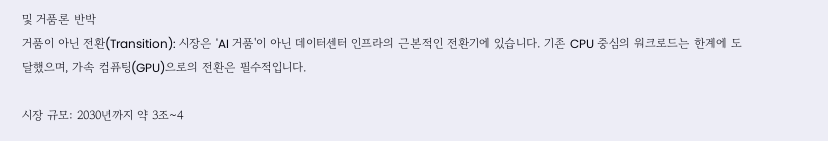및 거품론 반박
거품이 아닌 전환(Transition): 시장은 'AI 거품'이 아닌 데이터센터 인프라의 근본적인 전환기에 있습니다. 기존 CPU 중심의 워크로드는 한계에 도달했으며, 가속 컴퓨팅(GPU)으로의 전환은 필수적입니다.

시장 규모: 2030년까지 약 3조~4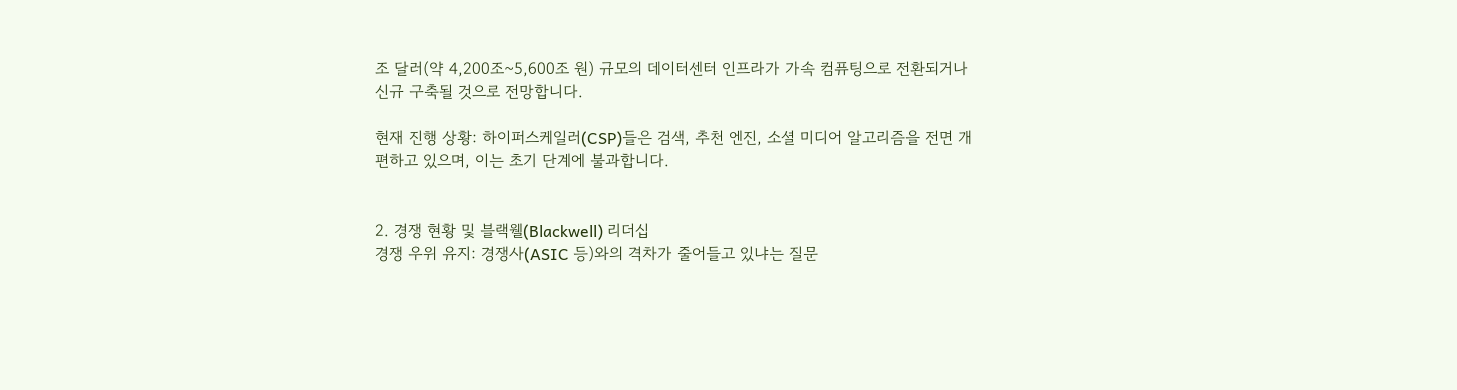조 달러(약 4,200조~5,600조 원) 규모의 데이터센터 인프라가 가속 컴퓨팅으로 전환되거나 신규 구축될 것으로 전망합니다.

현재 진행 상황: 하이퍼스케일러(CSP)들은 검색, 추천 엔진, 소셜 미디어 알고리즘을 전면 개편하고 있으며, 이는 초기 단계에 불과합니다.


2. 경쟁 현황 및 블랙웰(Blackwell) 리더십
경쟁 우위 유지: 경쟁사(ASIC 등)와의 격차가 줄어들고 있냐는 질문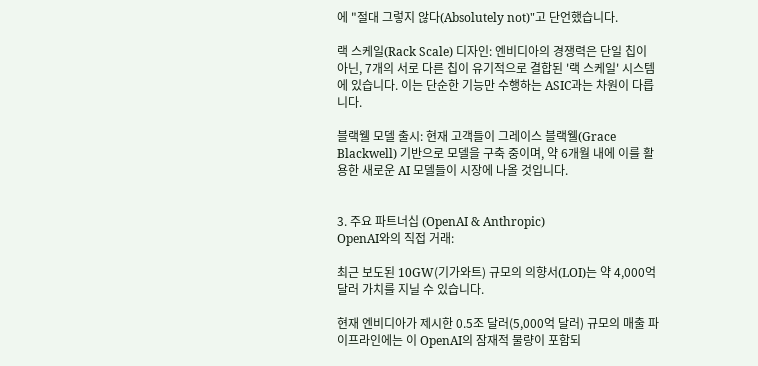에 "절대 그렇지 않다(Absolutely not)"고 단언했습니다.

랙 스케일(Rack Scale) 디자인: 엔비디아의 경쟁력은 단일 칩이 아닌, 7개의 서로 다른 칩이 유기적으로 결합된 '랙 스케일' 시스템에 있습니다. 이는 단순한 기능만 수행하는 ASIC과는 차원이 다릅니다.

블랙웰 모델 출시: 현재 고객들이 그레이스 블랙웰(Grace Blackwell) 기반으로 모델을 구축 중이며, 약 6개월 내에 이를 활용한 새로운 AI 모델들이 시장에 나올 것입니다.


3. 주요 파트너십 (OpenAI & Anthropic)
OpenAI와의 직접 거래:

최근 보도된 10GW(기가와트) 규모의 의향서(LOI)는 약 4,000억 달러 가치를 지닐 수 있습니다.

현재 엔비디아가 제시한 0.5조 달러(5,000억 달러) 규모의 매출 파이프라인에는 이 OpenAI의 잠재적 물량이 포함되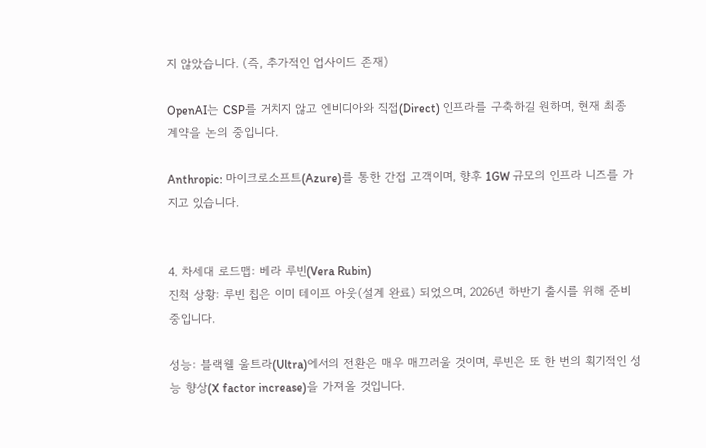지 않았습니다. (즉, 추가적인 업사이드 존재)

OpenAI는 CSP를 거치지 않고 엔비디아와 직접(Direct) 인프라를 구축하길 원하며, 현재 최종 계약을 논의 중입니다.

Anthropic: 마이크로소프트(Azure)를 통한 간접 고객이며, 향후 1GW 규모의 인프라 니즈를 가지고 있습니다.


4. 차세대 로드맵: 베라 루빈(Vera Rubin)
진척 상황: 루빈 칩은 이미 테이프 아웃(설계 완료) 되었으며, 2026년 하반기 출시를 위해 준비 중입니다.

성능: 블랙웰 울트라(Ultra)에서의 전환은 매우 매끄러울 것이며, 루빈은 또 한 번의 획기적인 성능 향상(X factor increase)을 가져올 것입니다.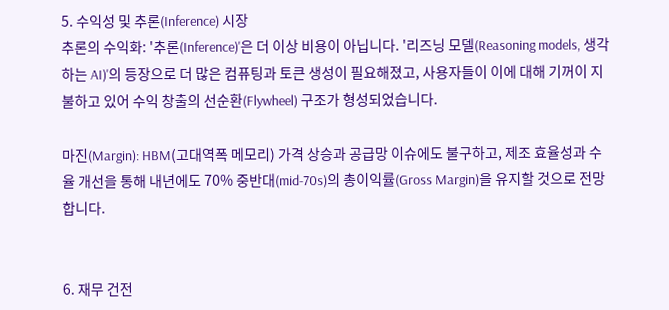5. 수익성 및 추론(Inference) 시장
추론의 수익화: '추론(Inference)'은 더 이상 비용이 아닙니다. '리즈닝 모델(Reasoning models, 생각하는 AI)'의 등장으로 더 많은 컴퓨팅과 토큰 생성이 필요해졌고, 사용자들이 이에 대해 기꺼이 지불하고 있어 수익 창출의 선순환(Flywheel) 구조가 형성되었습니다.

마진(Margin): HBM(고대역폭 메모리) 가격 상승과 공급망 이슈에도 불구하고, 제조 효율성과 수율 개선을 통해 내년에도 70% 중반대(mid-70s)의 총이익률(Gross Margin)을 유지할 것으로 전망합니다.


6. 재무 건전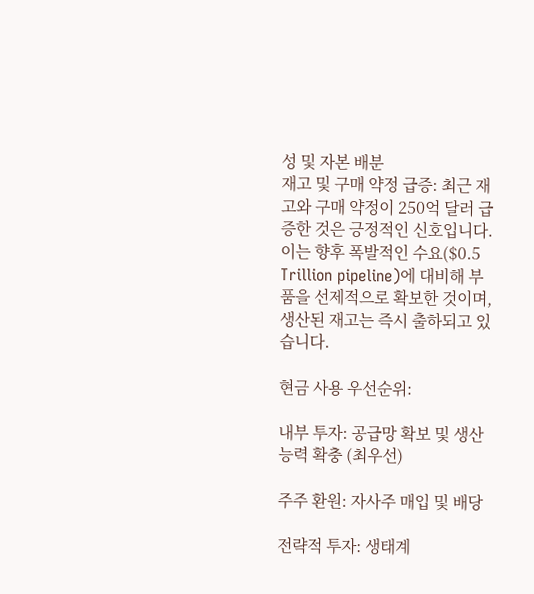성 및 자본 배분
재고 및 구매 약정 급증: 최근 재고와 구매 약정이 250억 달러 급증한 것은 긍정적인 신호입니다. 이는 향후 폭발적인 수요($0.5 Trillion pipeline)에 대비해 부품을 선제적으로 확보한 것이며, 생산된 재고는 즉시 출하되고 있습니다.

현금 사용 우선순위:

내부 투자: 공급망 확보 및 생산 능력 확충 (최우선)

주주 환원: 자사주 매입 및 배당

전략적 투자: 생태계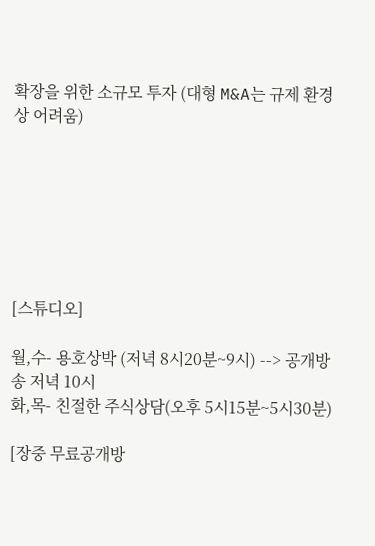확장을 위한 소규모 투자 (대형 M&A는 규제 환경상 어려움)







[스튜디오]

월,수- 용호상박 (저녁 8시20분~9시) --> 공개방송 저녁 10시
화,목- 친절한 주식상담(오후 5시15분~5시30분)

[장중 무료공개방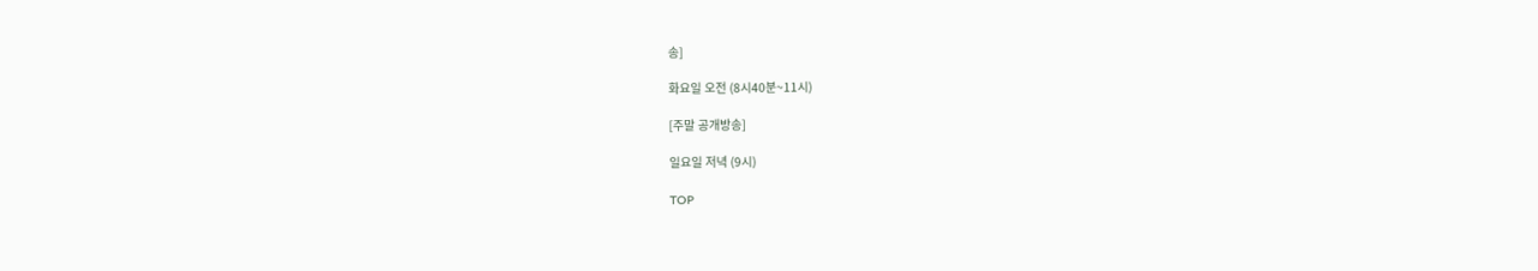송]

화요일 오전 (8시40분~11시)

[주말 공개방송]

일요일 저녁 (9시)

TOP